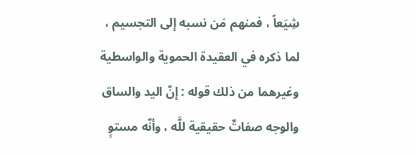شِيَعاً ، فمنهم مَن نسبه إلى التجسيم ، لما ذكره في العقيدة الحموية والواسطية وغيرهما من ذلك قوله : إنّ اليد والساق والوجه صفاتٌ حقيقية للَّه ، وأنّه مستوٍ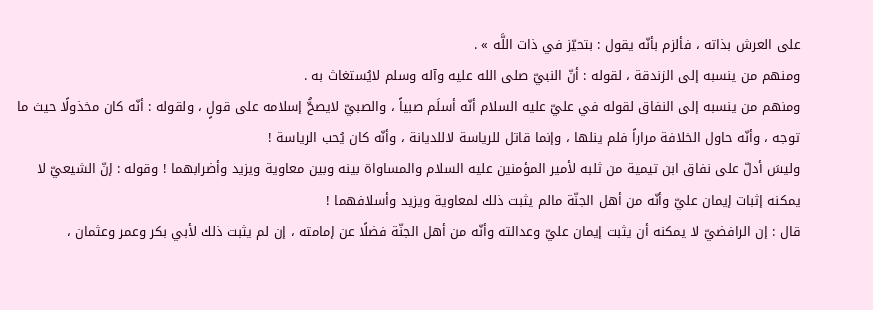على العرش بذاته ، فألزم بأنّه يقول : بتحيّز في ذات اللَّه » .
ومنهم من ينسبه إلى الزندقة ، لقوله : أنّ النبيّ صلى الله عليه وآله وسلم لايُستغاث به .
ومنهم من ينسبه إلى النفاق لقوله في عليّ عليه السلام أنّه أسلَم صبياً ، والصبيّ لايصحُّ إسلامه على قولٍ ، ولقوله : أنّه كان مخذولًا حيث ما توجه ، وأنّه حاول الخلافة مراراً فلم ينلها ، وإنما قاتل للرياسة لاللديانة ، وأنّه كان يُحب الرياسة !
وليسَ أدلّ على نفاق ابن تيمية من ثلبه لأمير المؤمنين عليه السلام والمساواة بينه وبين معاوية ويزيد وأضرابهما ! وقوله : إنّ الشيعيّ لا يمكنه إثبات إيمان عليّ وأنّه من أهل الجنّة مالم يثبت ذلك لمعاوية ويزيد وأسلافهما !
قال : إن الرافضيّ لا يمكنه أن يثبت إيمان عليّ وعدالته وأنّه من أهل الجنّة فضلًا عن إمامته ، إن لم يثبت ذلك لأبي بكر وعمر وعثمان ،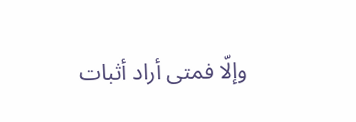وإلّا فمتى أراد أثبات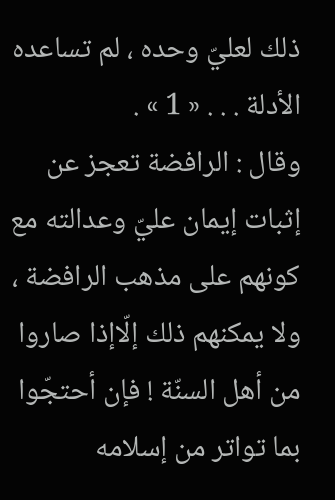ذلك لعليّ وحده ، لم تساعده الأدلة . . . « 1 » .
وقال : الرافضة تعجز عن إثبات إيمان عليّ وعدالته مع كونهم على مذهب الرافضة ، ولا يمكنهم ذلك إلّاإذا صاروا من أهل السنّة ! فإن أحتجّوا بما تواتر من إسلامه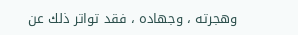وهجرته ، وجهاده ، فقد تواتر ذلك عن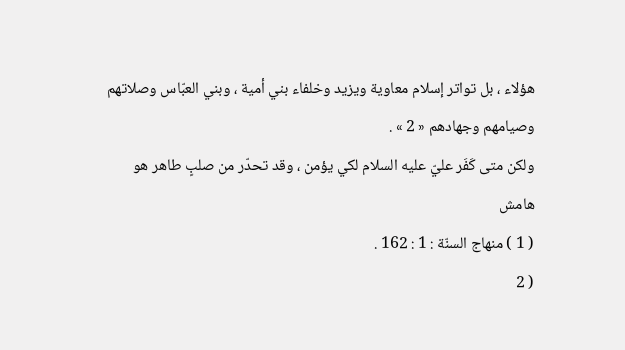هؤلاء ، بل تواتر إسلام معاوية ويزيد وخلفاء بني أمية ، وبني العبّاس وصلاتهم وصيامهم وجهادهم « 2 » .
ولكن متى كَفَر عليّ عليه السلام لكي يؤمن ، وقد تحدّر من صلبٍ طاهر هو
هامش
( 1 ) منهاج السنّة : 1 : 162 .
( 2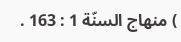) منهاج السنّة 1 : 163 .